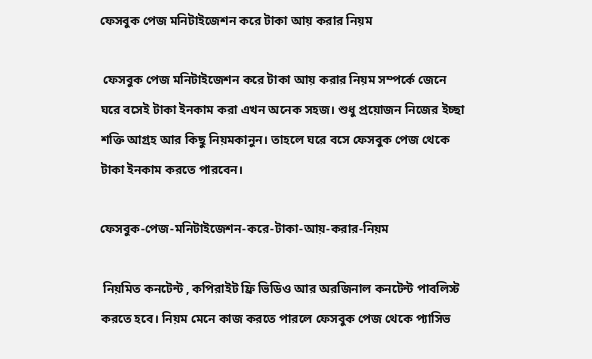ফেসবুক পেজ মনিটাইজেশন করে টাকা আয় করার নিয়ম

 ফেসবুক পেজ মনিটাইজেশন করে টাকা আয় করার নিয়ম সম্পর্কে জেনে ঘরে বসেই টাকা ইনকাম করা এখন অনেক সহজ। শুধু প্রয়োজন নিজের ইচ্ছা শক্তি আগ্রহ আর কিছু নিয়মকানুন। তাহলে ঘরে বসে ফেসবুক পেজ থেকে টাকা ইনকাম করতে পারবেন।

ফেসবুক-পেজ-মনিটাইজেশন-করে-টাকা-আয়-করার-নিয়ম

 নিয়মিত কনটেন্ট , কপিরাইট ফ্রি ভিডিও আর অরজিনাল কনটেন্ট পাবলিস্ট করতে হবে। নিয়ম মেনে কাজ করতে পারলে ফেসবুক পেজ থেকে প্যাসিভ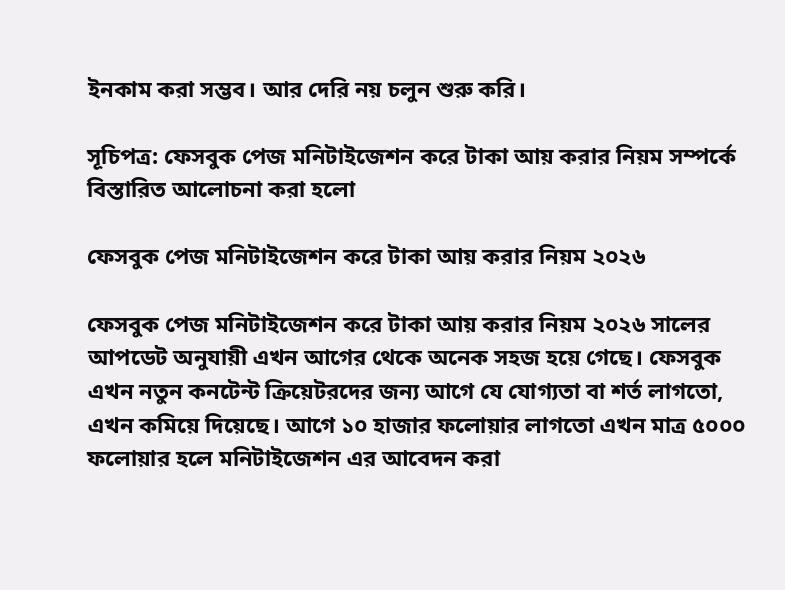ইনকাম করা সম্ভব। আর দেরি নয় চলুন শুরু করি।

সূচিপত্র: ফেসবুক পেজ মনিটাইজেশন করে টাকা আয় করার নিয়ম সম্পর্কে বিস্তারিত আলোচনা করা হলো

ফেসবুক পেজ মনিটাইজেশন করে টাকা আয় করার নিয়ম ২০২৬

ফেসবুক পেজ মনিটাইজেশন করে টাকা আয় করার নিয়ম ২০২৬ সালের আপডেট অনুযায়ী এখন আগের থেকে অনেক সহজ হয়ে গেছে। ফেসবুক এখন নতুন কনটেন্ট ক্রিয়েটরদের জন্য আগে যে যোগ্যতা বা শর্ত লাগতো, এখন কমিয়ে দিয়েছে। আগে ১০ হাজার ফলোয়ার লাগতো এখন মাত্র ৫০০০ ফলোয়ার হলে মনিটাইজেশন এর আবেদন করা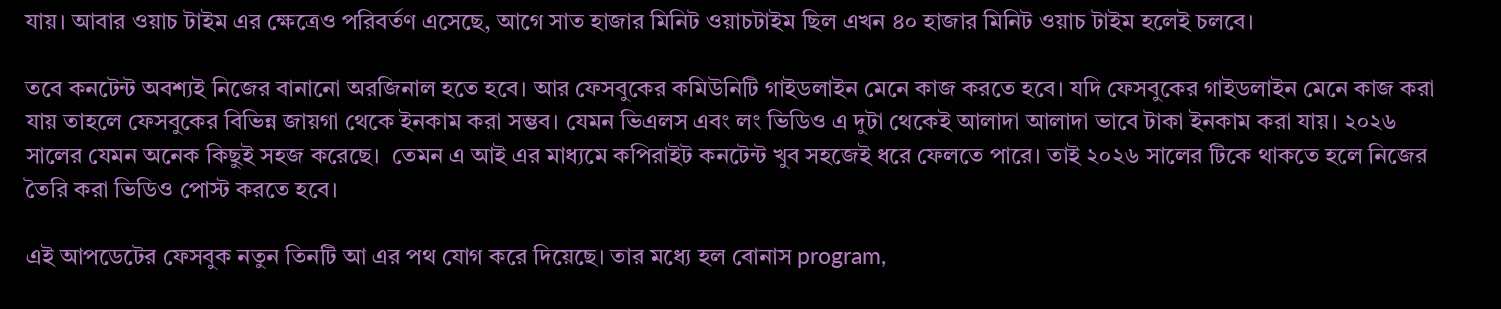যায়। আবার ওয়াচ টাইম এর ক্ষেত্রেও পরিবর্তণ এসেছে, আগে সাত হাজার মিনিট ওয়াচটাইম ছিল এখন ৪০ হাজার মিনিট ওয়াচ টাইম হলেই চলবে।

তবে কনটেন্ট অবশ্যই নিজের বানানো অরজিনাল হতে হবে। আর ফেসবুকের কমিউনিটি গাইডলাইন মেনে কাজ করতে হবে। যদি ফেসবুকের গাইডলাইন মেনে কাজ করা যায় তাহলে ফেসবুকের বিভিন্ন জায়গা থেকে ইনকাম করা সম্ভব। যেমন ভিএলস এবং লং ভিডিও এ দুটা থেকেই আলাদা আলাদা ভাবে টাকা ইনকাম করা যায়। ২০২৬ সালের যেমন অনেক কিছুই সহজ করেছে।  তেমন এ আই এর মাধ্যমে কপিরাইট কনটেন্ট খুব সহজেই ধরে ফেলতে পারে। তাই ২০২৬ সালের টিকে থাকতে হলে নিজের তৈরি করা ভিডিও পোস্ট করতে হবে।

এই আপডেটের ফেসবুক নতুন তিনটি আ এর পথ যোগ করে দিয়েছে। তার মধ্যে হল বোনাস program,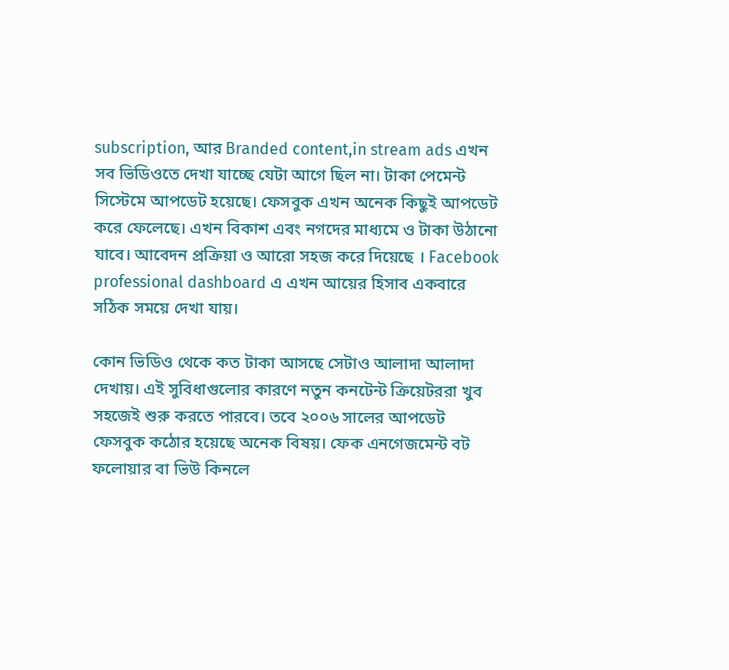subscription, আর Branded content,in stream ads এখন সব ভিডিওতে দেখা যাচ্ছে যেটা আগে ছিল না। টাকা পেমেন্ট সিস্টেমে আপডেট হয়েছে। ফেসবুক এখন অনেক কিছুই আপডেট করে ফেলেছে। এখন বিকাশ এবং নগদের মাধ্যমে ও টাকা উঠানো যাবে। আবেদন প্রক্রিয়া ও আরো সহজ করে দিয়েছে । Facebook professional dashboard এ এখন আয়ের হিসাব একবারে সঠিক সময়ে দেখা যায়।

কোন ভিডিও থেকে কত টাকা আসছে সেটাও আলাদা আলাদা দেখায়। এই সুবিধাগুলোর কারণে নতুন কনটেন্ট ক্রিয়েটররা খুব সহজেই শুরু করতে পারবে। তবে ২০০৬ সালের আপডেট ফেসবুক কঠোর হয়েছে অনেক বিষয়। ফেক এনগেজমেন্ট বট ফলোয়ার বা ভিউ কিনলে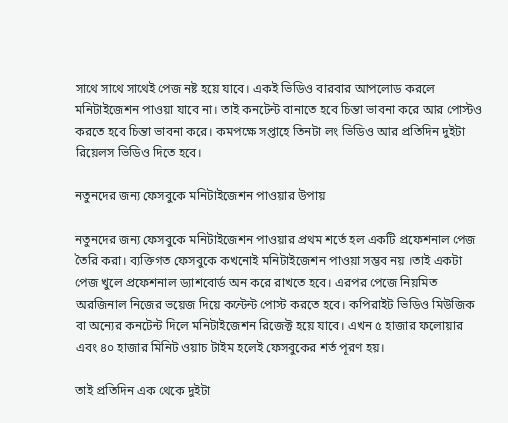সাথে সাথে সাথেই পেজ নষ্ট হয়ে যাবে। একই ভিডিও বারবার আপলোড করলে মনিটাইজেশন পাওয়া যাবে না। তাই কনটেন্ট বানাতে হবে চিন্তা ভাবনা করে আর পোস্টও করতে হবে চিন্তা ভাবনা করে। কমপক্ষে সপ্তাহে তিনটা লং ভিডিও আর প্রতিদিন দুইটা রিয়েলস ভিডিও দিতে হবে।

নতুনদের জন্য ফেসবুকে মনিটাইজেশন পাওয়ার উপায়

নতুনদের জন্য ফেসবুকে মনিটাইজেশন পাওয়ার প্রথম শর্তে হল একটি প্রফেশনাল পেজ তৈরি করা। ব্যক্তিগত ফেসবুকে কখনোই মনিটাইজেশন পাওয়া সম্ভব নয় ।তাই একটা পেজ খুলে প্রফেশনাল ড্যাশবোর্ড অন করে রাখতে হবে। এরপর পেজে নিয়মিত অরজিনাল নিজের ভয়েজ দিয়ে কন্টেন্ট পোস্ট করতে হবে। কপিরাইট ভিডিও মিউজিক বা অন্যের কনটেন্ট দিলে মনিটাইজেশন রিজেক্ট হয়ে যাবে। এখন ৫ হাজার ফলোয়ার এবং ৪০ হাজার মিনিট ওয়াচ টাইম হলেই ফেসবুকের শর্ত পূরণ হয়।

তাই প্রতিদিন এক থেকে দুইটা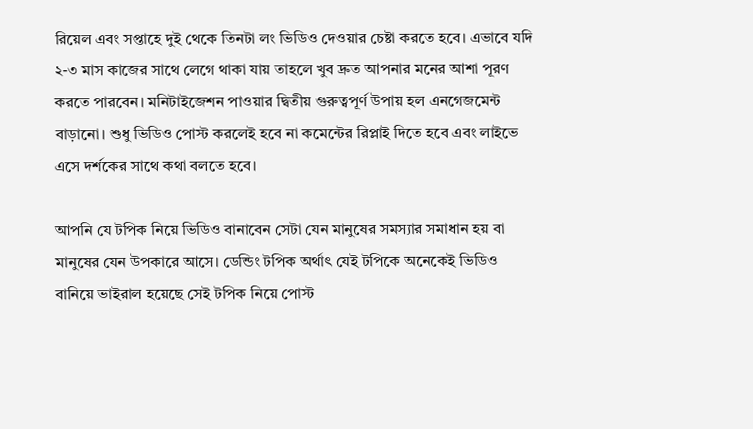রিয়েল এবং সপ্তাহে দুই থেকে তিনটা লং ভিডিও দেওয়ার চেষ্টা করতে হবে। এভাবে যদি ২-৩ মাস কাজের সাথে লেগে থাকা যায় তাহলে খুব দ্রুত আপনার মনের আশা পূরণ করতে পারবেন। মনিটাইজেশন পাওয়ার দ্বিতীয় গুরুত্বপূর্ণ উপায় হল এনগেজমেন্ট বাড়ানো। শুধু ভিডিও পোস্ট করলেই হবে না কমেন্টের রিপ্লাই দিতে হবে এবং লাইভে এসে দর্শকের সাথে কথা বলতে হবে।

আপনি যে টপিক নিয়ে ভিডিও বানাবেন সেটা যেন মানুষের সমস্যার সমাধান হয় বা মানুষের যেন উপকারে আসে। ডেন্ডিং টপিক অর্থাৎ যেই টপিকে অনেকেই ভিডিও বানিয়ে ভাইরাল হয়েছে সেই টপিক নিয়ে পোস্ট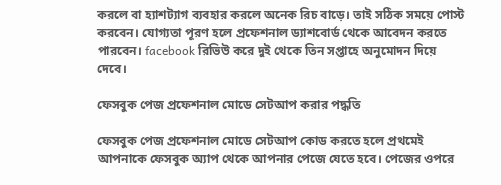করলে বা হ্যাশট্যাগ ব্যবহার করলে অনেক রিচ বাড়ে। তাই সঠিক সময়ে পোস্ট করবেন। যোগ্যতা পূরণ হলে প্রফেশনাল ড্যাশবোর্ড থেকে আবেদন করতে পারবেন। facebook রিভিউ করে দুই থেকে তিন সপ্তাহে অনুমোদন দিয়ে দেবে।

ফেসবুক পেজ প্রফেশনাল মোডে সেটআপ করার পদ্ধতি

ফেসবুক পেজ প্রফেশনাল মোডে সেটআপ কোড করতে হলে প্রথমেই আপনাকে ফেসবুক অ্যাপ থেকে আপনার পেজে যেতে হবে। পেজের ওপরে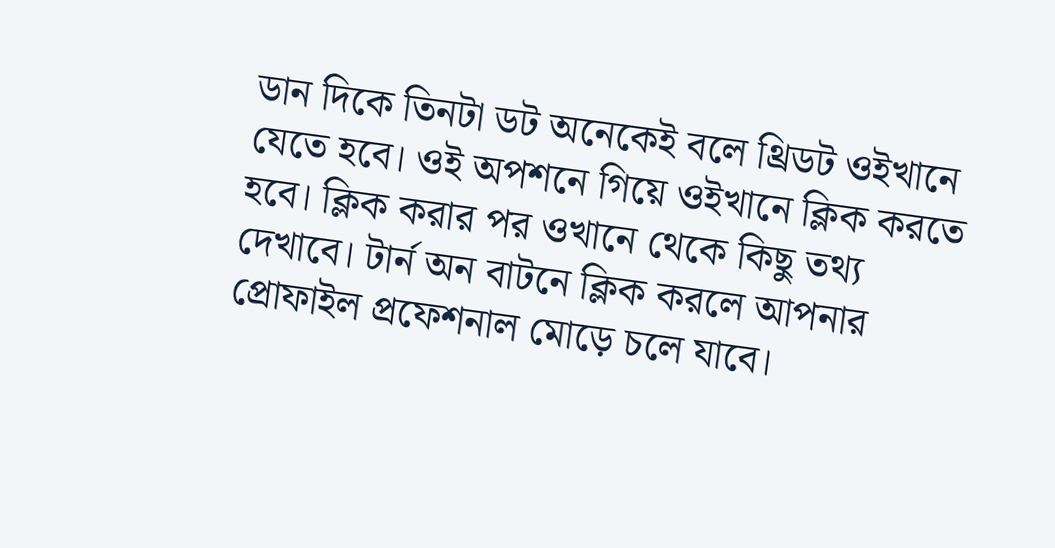ডান দিকে তিনটা ডট অনেকেই বলে থ্রিডট ওইখানে যেতে হবে। ওই অপশনে গিয়ে ওইখানে ক্লিক করতে হবে। ক্লিক করার পর ওখানে থেকে কিছু তথ্য দেখাবে। টার্ন অন বাটনে ক্লিক করলে আপনার প্রোফাইল প্রফেশনাল মোড়ে চলে যাবে।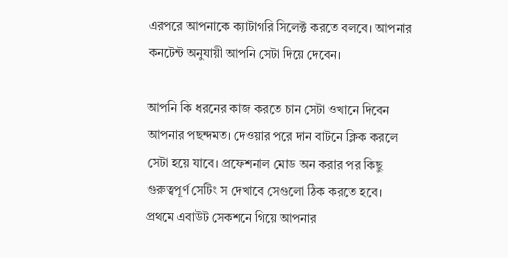এরপরে আপনাকে ক্যাটাগরি সিলেক্ট করতে বলবে। আপনার কনটেন্ট অনুযায়ী আপনি সেটা দিয়ে দেবেন।

আপনি কি ধরনের কাজ করতে চান সেটা ওখানে দিবেন আপনার পছন্দমত। দেওয়ার পরে দান বাটনে ক্লিক করলে সেটা হয়ে যাবে। প্রফেশনাল মোড অন করার পর কিছু গুরুত্বপূর্ণ সেটিং স দেখাবে সেগুলো ঠিক করতে হবে। প্রথমে এবাউট সেকশনে গিয়ে আপনার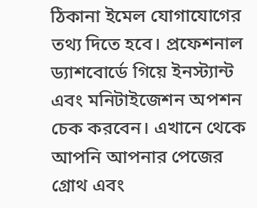ঠিকানা ইমেল যোগাযোগের তথ্য দিতে হবে। প্রফেশনাল ড্যাশবোর্ডে গিয়ে ইনস্ট্যান্ট এবং মনিটাইজেশন অপশন চেক করবেন। এখানে থেকে আপনি আপনার পেজের গ্রোথ এবং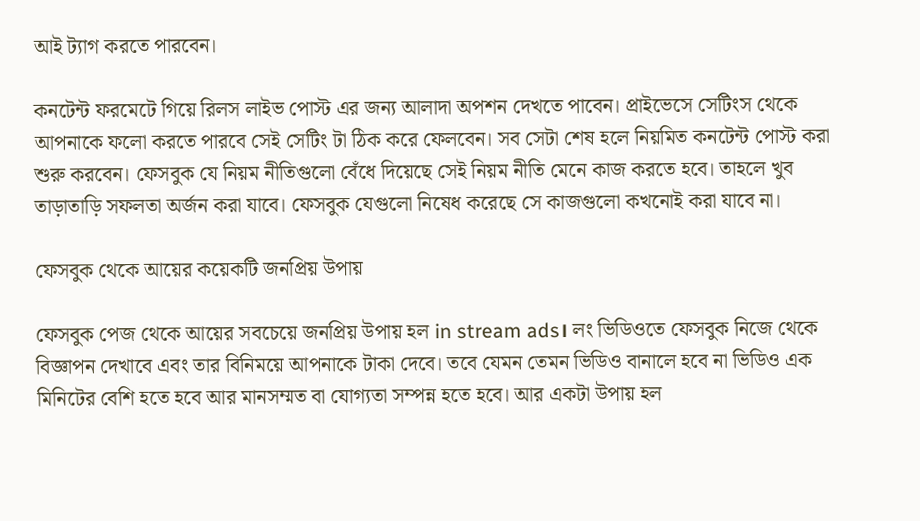আই ট্যাগ করতে পারবেন।

কনটেন্ট ফরমেটে গিয়ে রিলস লাইভ পোস্ট এর জন্য আলাদা অপশন দেখতে পাবেন। প্রাইভেসে সেটিংস থেকে আপনাকে ফলো করতে পারবে সেই সেটিং টা ঠিক করে ফেলবেন। সব সেটা শেষ হলে নিয়মিত কনটেন্ট পোস্ট করা শুরু করবেন। ফেসবুক যে নিয়ম নীতিগুলো বেঁধে দিয়েছে সেই নিয়ম নীতি মেনে কাজ করতে হবে। তাহলে খুব তাড়াতাড়ি সফলতা অর্জন করা যাবে। ফেসবুক যেগুলো নিষেধ করেছে সে কাজগুলো কখনোই করা যাবে না।

ফেসবুক থেকে আয়ের কয়েকটি জনপ্রিয় উপায়

ফেসবুক পেজ থেকে আয়ের সবচেয়ে জনপ্রিয় উপায় হল in stream ads। লং ভিডিওতে ফেসবুক নিজে থেকে বিজ্ঞাপন দেখাবে এবং তার বিনিময়ে আপনাকে টাকা দেবে। তবে যেমন তেমন ভিডিও বানালে হবে না ভিডিও এক মিনিটের বেশি হতে হবে আর মানসম্মত বা যোগ্যতা সম্পন্ন হতে হবে। আর একটা উপায় হল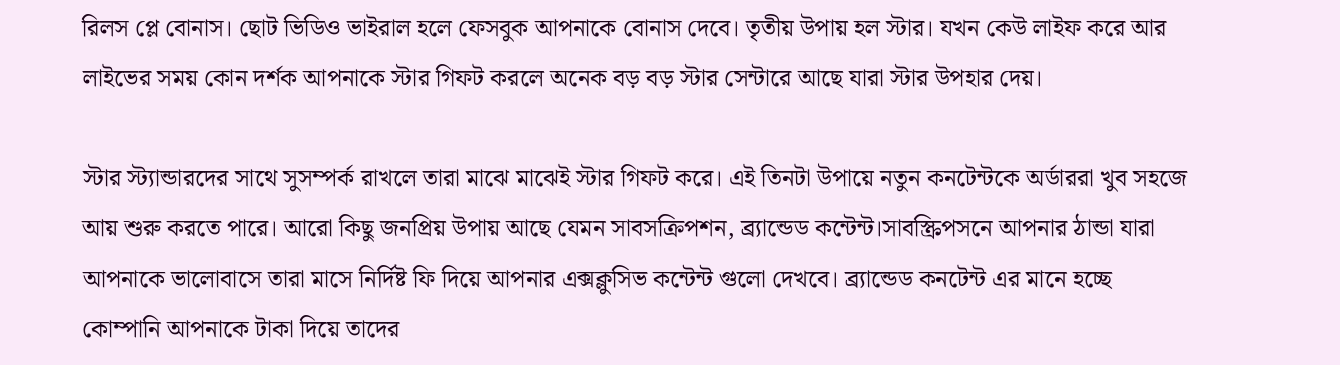রিলস প্লে বোনাস। ছোট ভিডিও ভাইরাল হলে ফেসবুক আপনাকে বোনাস দেবে। তৃতীয় উপায় হল স্টার। যখন কেউ লাইফ করে আর লাইভের সময় কোন দর্শক আপনাকে স্টার গিফট করলে অনেক বড় বড় স্টার সেন্টারে আছে যারা স্টার উপহার দেয়।

স্টার স্ট্যান্ডারদের সাথে সুসম্পর্ক রাখলে তারা মাঝে মাঝেই স্টার গিফট করে। এই তিনটা উপায়ে নতুন কনটেন্টকে অর্ডাররা খুব সহজে আয় শুরু করতে পারে। আরো কিছু জনপ্রিয় উপায় আছে যেমন সাবসক্রিপশন, ব্র্যান্ডেড কন্টেন্ট।সাবস্ক্রিপসনে আপনার ঠান্ডা যারা আপনাকে ভালোবাসে তারা মাসে নির্দিষ্ট ফি দিয়ে আপনার এক্সক্লুসিভ কন্টেন্ট গুলো দেখবে। ব্র্যান্ডেড কনটেন্ট এর মানে হচ্ছে কোম্পানি আপনাকে টাকা দিয়ে তাদের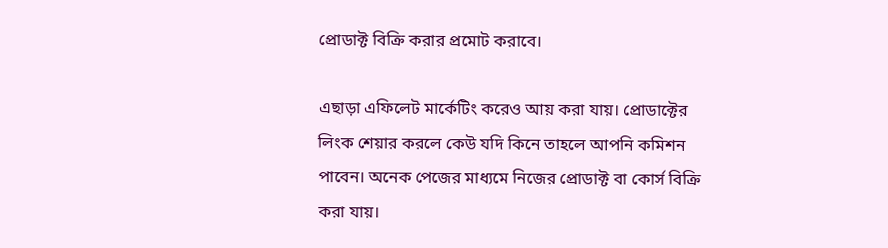প্রোডাক্ট বিক্রি করার প্রমোট করাবে।

এছাড়া এফিলেট মার্কেটিং করেও আয় করা যায়। প্রোডাক্টের লিংক শেয়ার করলে কেউ যদি কিনে তাহলে আপনি কমিশন পাবেন। অনেক পেজের মাধ্যমে নিজের প্রোডাক্ট বা কোর্স বিক্রি করা যায়।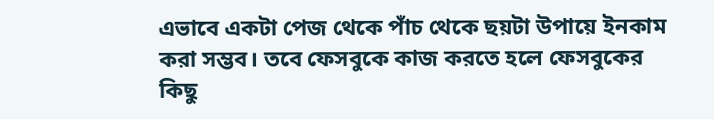এভাবে একটা পেজ থেকে পাঁচ থেকে ছয়টা উপায়ে ইনকাম করা সম্ভব। তবে ফেসবুকে কাজ করতে হলে ফেসবুকের কিছু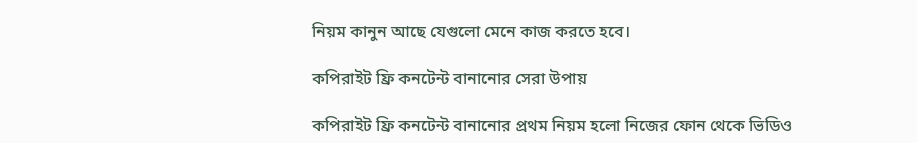নিয়ম কানুন আছে যেগুলো মেনে কাজ করতে হবে।

কপিরাইট ফ্রি কনটেন্ট বানানোর সেরা উপায়

কপিরাইট ফ্রি কনটেন্ট বানানোর প্রথম নিয়ম হলো নিজের ফোন থেকে ভিডিও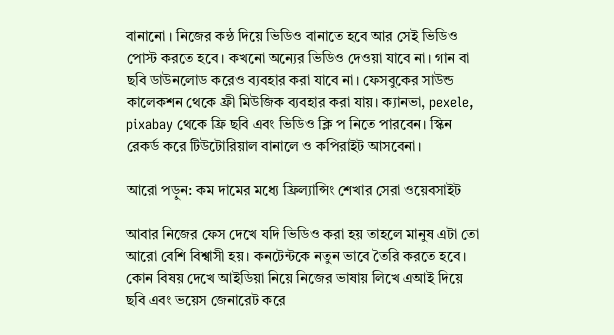বানানো । নিজের কন্ঠ দিয়ে ভিডিও বানাতে হবে আর সেই ভিডিও পোস্ট করতে হবে। কখনো অন্যের ভিডিও দেওয়া যাবে না। গান বা ছবি ডাউনলোড করেও ব্যবহার করা যাবে না। ফেসবুকের সাউন্ড কালেকশন থেকে ফ্রী মিউজিক ব্যবহার করা যায়। ক্যানভা, pexele, pixabay থেকে ফ্রি ছবি এবং ভিডিও ক্লি প নিতে পারবেন। স্কিন রেকর্ড করে টিউটোরিয়াল বানালে ও কপিরাইট আসবেনা।

আরো পড়ুন: কম দামের মধ্যে ফ্রিল্যান্সিং শেখার সেরা ওয়েবসাইট

আবার নিজের ফেস দেখে যদি ভিডিও করা হয় তাহলে মানুষ এটা তো আরো বেশি বিশ্বাসী হয়। কনটেন্টকে নতুন ভাবে তৈরি করতে হবে। কোন বিষয় দেখে আইডিয়া নিয়ে নিজের ভাষায় লিখে এআই দিয়ে ছবি এবং ভয়েস জেনারেট করে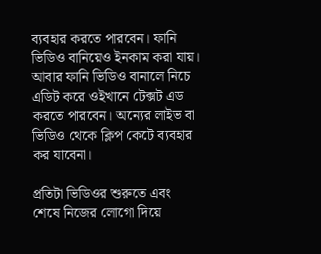ব্যবহার করতে পারবেন। ফানি ভিডিও বানিয়েও ইনকাম করা যায়। আবার ফানি ভিডিও বানালে নিচে এডিট করে ওইখানে টেক্সট এড করতে পারবেন। অন্যের লাইভ বা ভিডিও থেকে ক্লিপ কেটে ব্যবহার কর যাবেনা।

প্রতিটা ভিডিওর শুরুতে এবং শেষে নিজের লোগো দিয়ে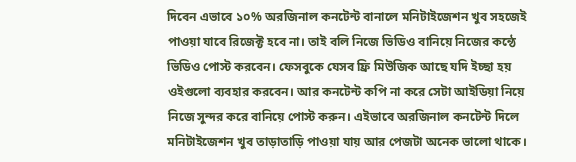দিবেন এভাবে ১০% অরজিনাল কনটেন্ট বানালে মনিটাইজেশন খুব সহজেই পাওয়া যাবে রিজেক্ট হবে না। তাই বলি নিজে ভিডিও বানিয়ে নিজের কন্ঠে ভিডিও পোস্ট করবেন। ফেসবুকে যেসব ফ্রি মিউজিক আছে যদি ইচ্ছা হয় ওইগুলো ব্যবহার করবেন। আর কনটেন্ট কপি না করে সেটা আইডিয়া নিয়ে নিজে সুন্দর করে বানিয়ে পোস্ট করুন। এইভাবে অরজিনাল কনটেন্ট দিলে মনিটাইজেশন খুব তাড়াতাড়ি পাওয়া যায় আর পেজটা অনেক ভালো থাকে।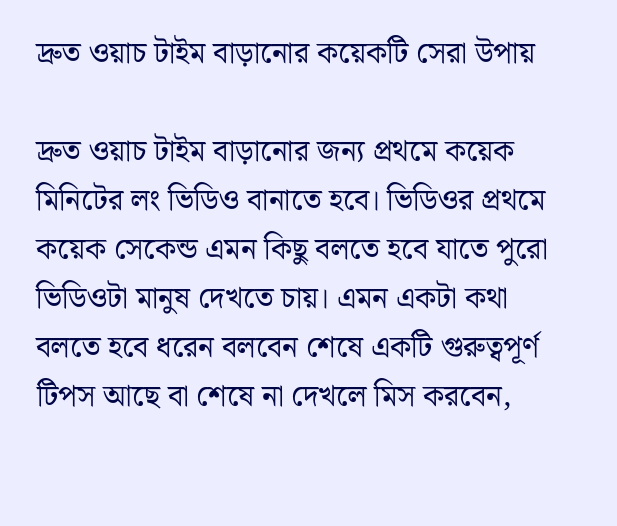দ্রুত ওয়াচ টাইম বাড়ানোর কয়েকটি সেরা উপায়

দ্রুত ওয়াচ টাইম বাড়ানোর জন্য প্রথমে কয়েক মিনিটের লং ভিডিও বানাতে হবে। ভিডিওর প্রথমে কয়েক সেকেন্ড এমন কিছু বলতে হবে যাতে পুরো ভিডিওটা মানুষ দেখতে চায়। এমন একটা কথা বলতে হবে ধরেন বলবেন শেষে একটি গুরুত্বপূর্ণ টিপস আছে বা শেষে না দেখলে মিস করবেন,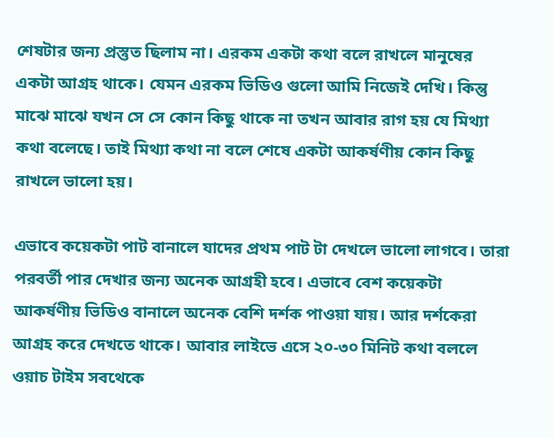শেষটার জন্য প্রস্তুত ছিলাম না। এরকম একটা কথা বলে রাখলে মানুষের একটা আগ্রহ থাকে। যেমন এরকম ভিডিও গুলো আমি নিজেই দেখি। কিন্তু মাঝে মাঝে যখন সে সে কোন কিছু থাকে না তখন আবার রাগ হয় যে মিথ্যা কথা বলেছে। তাই মিথ্যা কথা না বলে শেষে একটা আকর্ষণীয় কোন কিছু রাখলে ভালো হয়।

এভাবে কয়েকটা পাট বানালে যাদের প্রথম পাট টা দেখলে ভালো লাগবে। তারা পরবর্তী পার দেখার জন্য অনেক আগ্রহী হবে। এভাবে বেশ কয়েকটা আকর্ষণীয় ভিডিও বানালে অনেক বেশি দর্শক পাওয়া যায়। আর দর্শকেরা আগ্রহ করে দেখতে থাকে। আবার লাইভে এসে ২০-৩০ মিনিট কথা বললে ওয়াচ টাইম সবথেকে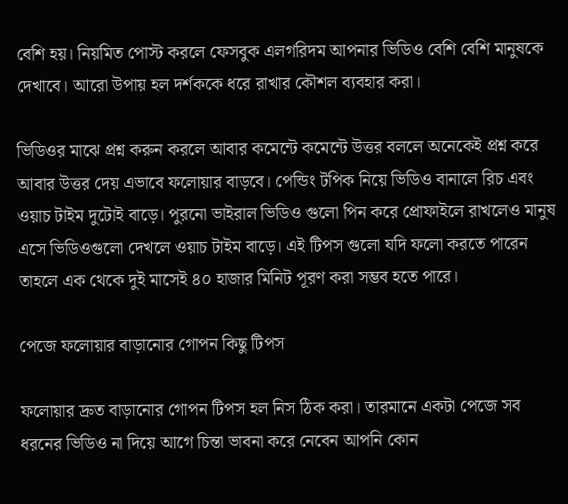বেশি হয়। নিয়মিত পোস্ট করলে ফেসবুক এলগরিদম আপনার ভিডিও বেশি বেশি মানুষকে দেখাবে। আরো উপায় হল দর্শককে ধরে রাখার কৌশল ব্যবহার করা।

ভিডিওর মাঝে প্রশ্ন করুন করলে আবার কমেন্টে কমেন্টে উত্তর বললে অনেকেই প্রশ্ন করে আবার উত্তর দেয় এভাবে ফলোয়ার বাড়বে। পেন্ডিং টপিক নিয়ে ভিডিও বানালে রিচ এবং ওয়াচ টাইম দুটোই বাড়ে। পুরনো ভাইরাল ভিডিও গুলো পিন করে প্রোফাইলে রাখলেও মানুষ এসে ভিডিওগুলো দেখলে ওয়াচ টাইম বাড়ে। এই টিপস গুলো যদি ফলো করতে পারেন তাহলে এক থেকে দুই মাসেই ৪০ হাজার মিনিট পূরণ করা সম্ভব হতে পারে।

পেজে ফলোয়ার বাড়ানোর গোপন কিছু টিপস

ফলোয়ার দ্রুত বাড়ানোর গোপন টিপস হল নিস ঠিক করা। তারমানে একটা পেজে সব ধরনের ভিডিও না দিয়ে আগে চিন্তা ভাবনা করে নেবেন আপনি কোন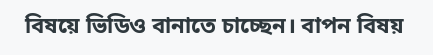বিষয়ে ভিডিও বানাতে চাচ্ছেন। বাপন বিষয়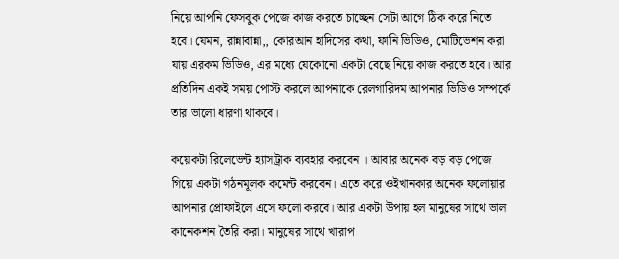নিয়ে আপনি ফেসবুক পেজে কাজ করতে চাচ্ছেন সেটা আগে ঠিক করে নিতে হবে। যেমন, রান্নাবান্না,, কোরআন হাদিসের কথা, ফানি ভিডিও, মোটিভেশন করা যায় এরকম ভিডিও, এর মধ্যে যেকোনো একটা বেছে নিয়ে কাজ করতে হবে। আর প্রতিদিন একই সময় পোস্ট করলে আপনাকে রেলগারিদম আপনার ভিডিও সম্পর্কে তার ভালো ধারণা থাকবে।

কয়েকটা রিলেভেন্ট হ্যাসট্রাক ব্যবহার করবেন । আবার অনেক বড় বড় পেজে গিয়ে একটা গঠনমূলক কমেন্ট করবেন। এতে করে ওইখানকার অনেক ফলোয়ার আপনার প্রোফাইলে এসে ফলো করবে। আর একটা উপায় হল মানুষের সাথে ভাল কানেকশন তৈরি করা। মানুষের সাথে খারাপ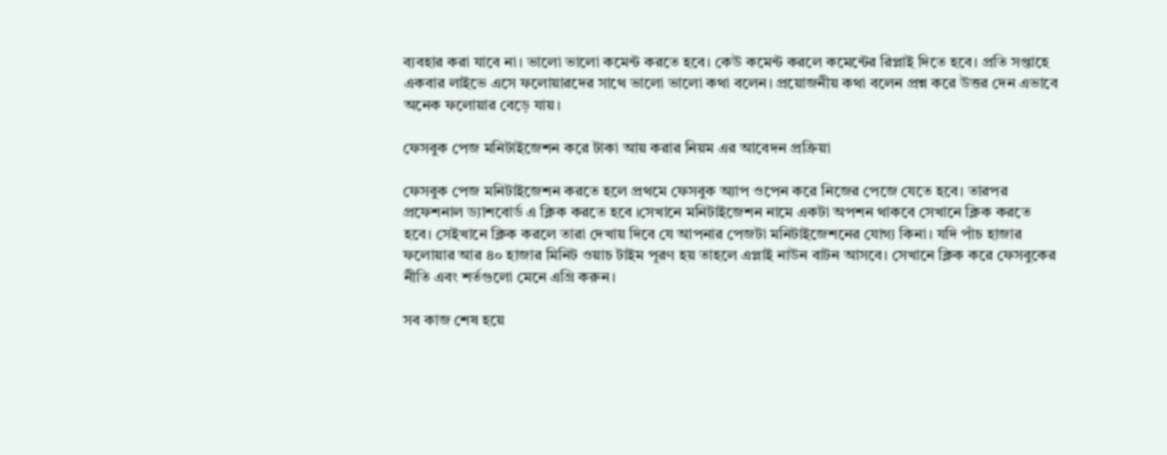ব্যবহার করা যাবে না। ভালো ভালো কমেন্ট করতে হবে। কেউ কমেন্ট করলে কমেন্টের রিপ্লাই দিতে হবে। প্রতি সপ্তাহে একবার লাইভে এসে ফলোয়ারদের সাথে ভালো ভালো কথা বলেন। প্রয়োজনীয় কথা বলেন প্রশ্ন করে উত্তর দেন এভাবে অনেক ফলোয়ার বেড়ে যায়।

ফেসবুক পেজ মনিটাইজেশন করে টাকা আয় করার নিয়ম এর আবেদন প্রক্রিয়া

ফেসবুক পেজ মনিটাইজেশন করতে হলে প্রথমে ফেসবুক অ্যাপ ওপেন করে নিজের পেজে যেতে হবে। তারপর প্রফেশনাল ড্যাশবোর্ড এ ক্লিক করতে হবে ।সেখানে মনিটাইজেশন নামে একটা অপশন থাকবে সেখানে ক্লিক করতে হবে। সেইখানে ক্লিক করলে তারা দেখায় দিবে যে আপনার পেজটা মনিটাইজেশনের যোগ্য কিনা। যদি পাঁচ হাজার ফলোয়ার আর ৪০ হাজার মিনিট ওয়াচ টাইম পূরণ হয় তাহলে এপ্লাই নাউন বাটন আসবে। সেখানে ক্লিক করে ফেসবুকের নীতি এবং শর্তগুলো মেনে এগ্রি করুন।

সব কাজ শেষ হয়ে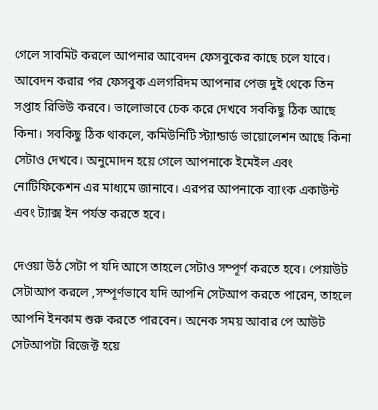গেলে সাবমিট করলে আপনার আবেদন ফেসবুকের কাছে চলে যাবে। আবেদন করার পর ফেসবুক এলগরিদম আপনার পেজ দুই থেকে তিন সপ্তাহ রিভিউ করবে। ভালোভাবে চেক করে দেখবে সবকিছু ঠিক আছে কিনা। সবকিছু ঠিক থাকলে, কমিউনিটি স্ট্যান্ডার্ড ভায়োলেশন আছে কিনা সেটাও দেখবে। অনুমোদন হয়ে গেলে আপনাকে ইমেইল এবং নোটিফিকেশন এর মাধ্যমে জানাবে। এরপর আপনাকে ব্যাংক একাউন্ট এবং ট্যাক্স ইন পর্যন্ত করতে হবে।

দেওয়া উঠ সেটা প যদি আসে তাহলে সেটাও সম্পূর্ণ করতে হবে। পেয়াউট সেটাআপ করলে ,সম্পূর্ণভাবে যদি আপনি সেটআপ করতে পারেন, তাহলে আপনি ইনকাম শুরু করতে পারবেন। অনেক সময় আবার পে আউট সেটআপটা রিজেক্ট হয়ে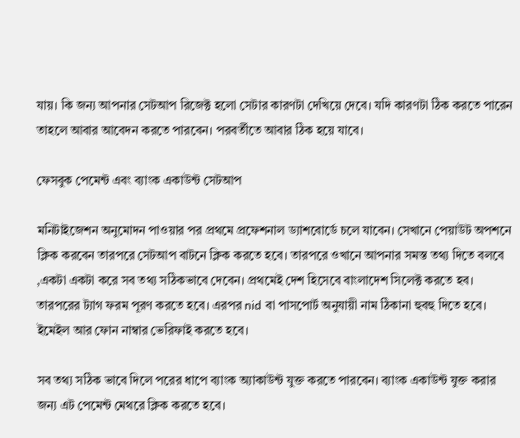যায়। কি জন্য আপনার সেটআপ রিজেক্ট হলো সেটার কারণটা দেখিয়ে দেবে। যদি কারণটা ঠিক করতে পারেন তাহলে আবার আবেদন করতে পারবেন। পরবর্তীতে আবার ঠিক হয়ে যাবে।

ফেসবুক পেমেন্ট এবং ব্যাংক একাউন্ট সেটআপ

মনিটাইজেশন অনুমোদন পাওয়ার পর প্রথমে প্রফেশনাল ড্যাশবোর্ডে চলে যাবেন। সেখানে পেয়াউট অপশনে ক্লিক করবেন তারপরে সেটআপ বাটনে ক্লিক করতে হবে। তারপরে ওখানে আপনার সমস্ত তথ্য দিতে বলবে ,একটা একটা করে সব তথ্য সঠিকভাবে দেবেন। প্রথমেই দেশ হিসেবে বাংলাদেশ সিলেক্ট করতে হব। তারপরের ট্যাগ ফরম পূরণ করতে হবে। এরপর nid বা পাসপোর্ট অনুযায়ী নাম ঠিকানা হুবহু দিতে হবে। ইমেইল আর ফোন নাম্বার ভেরিফাই করতে হবে।

সব তথ্য সঠিক ভাবে দিলে পরের ধাপে ব্যাংক অ্যাকাউন্ট যুক্ত করতে পারবেন। ব্যাংক একাউন্ট যুক্ত করার জন্য এট পেমেন্ট মেথরে ক্লিক করতে হবে।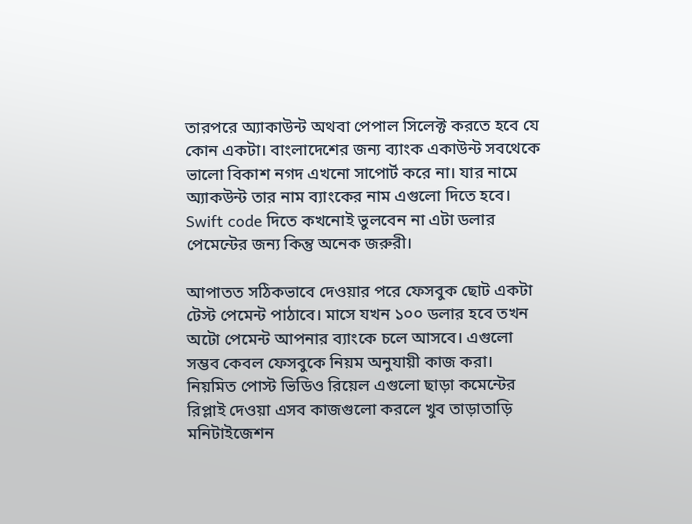তারপরে অ্যাকাউন্ট অথবা পেপাল সিলেক্ট করতে হবে যে কোন একটা। বাংলাদেশের জন্য ব্যাংক একাউন্ট সবথেকে ভালো বিকাশ নগদ এখনো সাপোর্ট করে না। যার নামে অ্যাকউন্ট তার নাম ব্যাংকের নাম এগুলো দিতে হবে। Swift code দিতে কখনোই ভুলবেন না এটা ডলার পেমেন্টের জন্য কিন্তু অনেক জরুরী।

আপাতত সঠিকভাবে দেওয়ার পরে ফেসবুক ছোট একটা টেস্ট পেমেন্ট পাঠাবে। মাসে যখন ১০০ ডলার হবে তখন অটো পেমেন্ট আপনার ব্যাংকে চলে আসবে। এগুলো সম্ভব কেবল ফেসবুকে নিয়ম অনুযায়ী কাজ করা। নিয়মিত পোস্ট ভিডিও রিয়েল এগুলো ছাড়া কমেন্টের রিপ্লাই দেওয়া এসব কাজগুলো করলে খুব তাড়াতাড়ি মনিটাইজেশন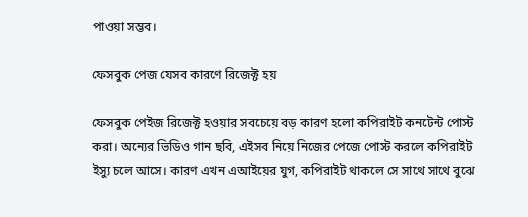পাওয়া সম্ভব।

ফেসবুক পেজ যেসব কারণে রিজেক্ট হয়

ফেসবুক পেইজ রিজেক্ট হওয়ার সবচেয়ে বড় কারণ হলো কপিরাইট কনটেন্ট পোস্ট করা। অন্যের ভিডিও গান ছবি, এইসব নিয়ে নিজের পেজে পোস্ট করলে কপিরাইট ইস্যু চলে আসে। কারণ এখন এআইয়ের যুগ, কপিরাইট থাকলে সে সাথে সাথে বুঝে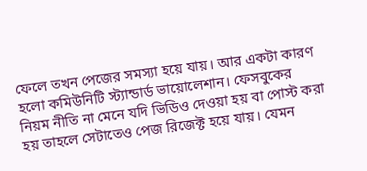ফেলে তখন পেজের সমস্যা হয়ে যায়। আর একটা কারণ হলো কমিউনিটি স্ট্যান্ডার্ড ভায়োলেশান। ফেসবুকের নিয়ম নীতি না মেনে যদি ভিডিও দেওয়া হয় বা পোস্ট করা হয় তাহলে সেটাতেও পেজ রিজেক্ট হয়ে যায়। যেমন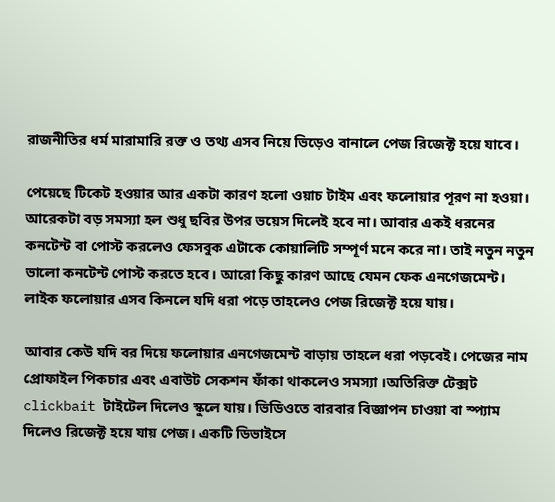রাজনীতির ধর্ম মারামারি রক্ত ও তথ্য এসব নিয়ে ভিড়েও বানালে পেজ রিজেক্ট হয়ে যাবে।

পেয়েছে টিকেট হওয়ার আর একটা কারণ হলো ওয়াচ টাইম এবং ফলোয়ার পূরণ না হওয়া। আরেকটা বড় সমস্যা হল শুধু ছবির উপর ভয়েস দিলেই হবে না। আবার একই ধরনের কনটেন্ট বা পোস্ট করলেও ফেসবুক এটাকে কোয়ালিটি সম্পূর্ণ মনে করে না। তাই নতুন নতুন ভালো কনটেন্ট পোস্ট করতে হবে। আরো কিছু কারণ আছে যেমন ফেক এনগেজমেন্ট। লাইক ফলোয়ার এসব কিনলে যদি ধরা পড়ে তাহলেও পেজ রিজেক্ট হয়ে যায়।

আবার কেউ যদি বর দিয়ে ফলোয়ার এনগেজমেন্ট বাড়ায় তাহলে ধরা পড়বেই। পেজের নাম প্রোফাইল পিকচার এবং এবাউট সেকশন ফাঁকা থাকলেও সমস্যা ।অতিরিক্ত টেক্সট clickbait টাইটেল দিলেও স্কুলে যায়। ভিডিওতে বারবার বিজ্ঞাপন চাওয়া বা স্প্যাম দিলেও রিজেক্ট হয়ে যায় পেজ। একটি ডিভাইসে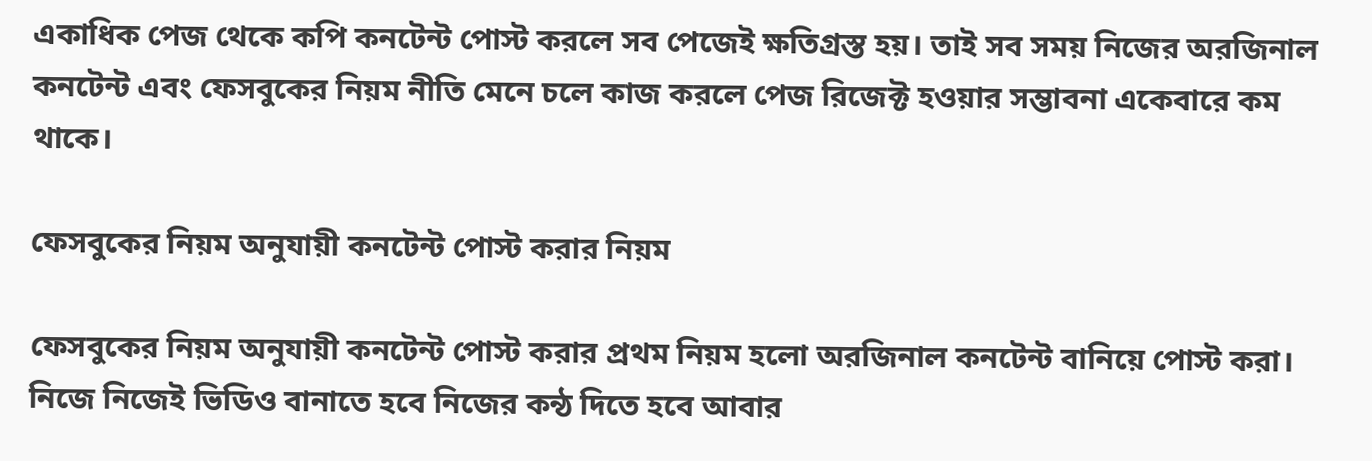একাধিক পেজ থেকে কপি কনটেন্ট পোস্ট করলে সব পেজেই ক্ষতিগ্রস্ত হয়। তাই সব সময় নিজের অরজিনাল কনটেন্ট এবং ফেসবুকের নিয়ম নীতি মেনে চলে কাজ করলে পেজ রিজেক্ট হওয়ার সম্ভাবনা একেবারে কম থাকে।

ফেসবুকের নিয়ম অনুযায়ী কনটেন্ট পোস্ট করার নিয়ম

ফেসবুকের নিয়ম অনুযায়ী কনটেন্ট পোস্ট করার প্রথম নিয়ম হলো অরজিনাল কনটেন্ট বানিয়ে পোস্ট করা। নিজে নিজেই ভিডিও বানাতে হবে নিজের কন্ঠ দিতে হবে আবার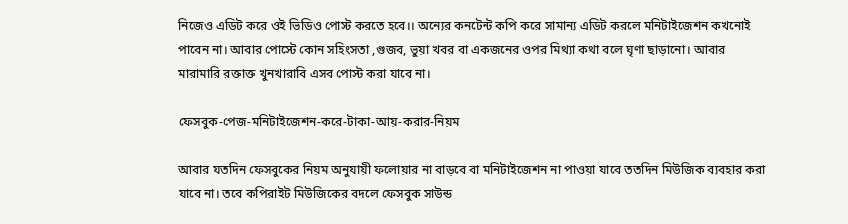নিজেও এডিট করে ওই ভিডিও পোস্ট করতে হবে।। অন্যের কনটেন্ট কপি করে সামান্য এডিট করলে মনিটাইজেশন কখনোই পাবেন না। আবার পোস্টে কোন সহিংসতা ,গুজব, ভুয়া খবর বা একজনের ওপর মিথ্যা কথা বলে ঘৃণা ছাড়ানো। আবার মারামারি রক্তাক্ত খুনখারাবি এসব পোস্ট করা যাবে না।

ফেসবুক-পেজ-মনিটাইজেশন-করে-টাকা-আয়-করার-নিয়ম

আবার যতদিন ফেসবুকের নিয়ম অনুযায়ী ফলোয়ার না বাড়বে বা মনিটাইজেশন না পাওয়া যাবে ততদিন মিউজিক ব্যবহার করা যাবে না। তবে কপিরাইট মিউজিকের বদলে ফেসবুক সাউন্ড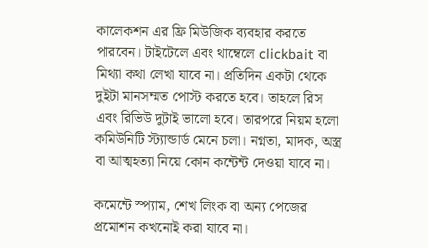কালেকশন এর ফ্রি মিউজিক ব্যবহার করতে পারবেন। টাইটেলে এবং থাম্বেলে clickbait বা মিথ্যা কথা লেখা যাবে না। প্রতিদিন একটা থেকে দুইটা মানসম্মত পোস্ট করতে হবে। তাহলে রিস এবং রিভিউ দুটাই ভালো হবে। তারপরে নিয়ম হলো কমিউনিটি স্ট্যান্ডার্ড মেনে চলা। নগ্নতা, মাদক, অস্ত্র বা আত্মহত্যা নিয়ে কোন কন্টেন্ট দেওয়া যাবে না।

কমেন্টে স্প্যাম, শেখ লিংক বা অন্য পেজের প্রমোশন কখনোই করা যাবে না।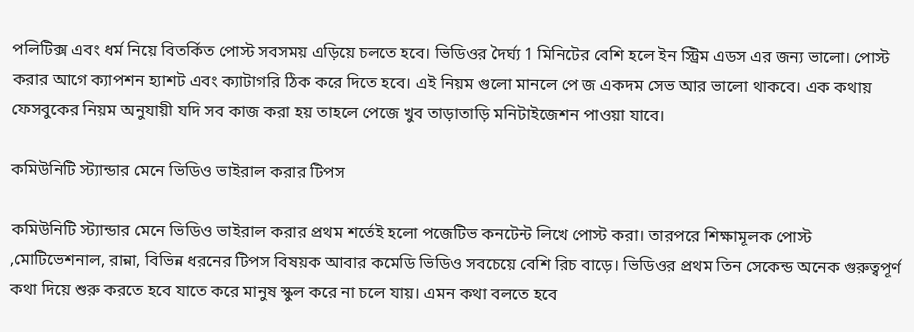পলিটিক্স এবং ধর্ম নিয়ে বিতর্কিত পোস্ট সবসময় এড়িয়ে চলতে হবে। ভিডিওর দৈর্ঘ্য 1 মিনিটের বেশি হলে ইন স্ট্রিম এডস এর জন্য ভালো। পোস্ট করার আগে ক্যাপশন হ্যাশট এবং ক্যাটাগরি ঠিক করে দিতে হবে। এই নিয়ম গুলো মানলে পে জ একদম সেভ আর ভালো থাকবে। এক কথায় ফেসবুকের নিয়ম অনুযায়ী যদি সব কাজ করা হয় তাহলে পেজে খুব তাড়াতাড়ি মনিটাইজেশন পাওয়া যাবে।

কমিউনিটি স্ট্যান্ডার মেনে ভিডিও ভাইরাল করার টিপস

কমিউনিটি স্ট্যান্ডার মেনে ভিডিও ভাইরাল করার প্রথম শর্তেই হলো পজেটিভ কনটেন্ট লিখে পোস্ট করা। তারপরে শিক্ষামূলক পোস্ট ,মোটিভেশনাল, রান্না, বিভিন্ন ধরনের টিপস বিষয়ক আবার কমেডি ভিডিও সবচেয়ে বেশি রিচ বাড়ে। ভিডিওর প্রথম তিন সেকেন্ড অনেক গুরুত্বপূর্ণ কথা দিয়ে শুরু করতে হবে যাতে করে মানুষ স্কুল করে না চলে যায়। এমন কথা বলতে হবে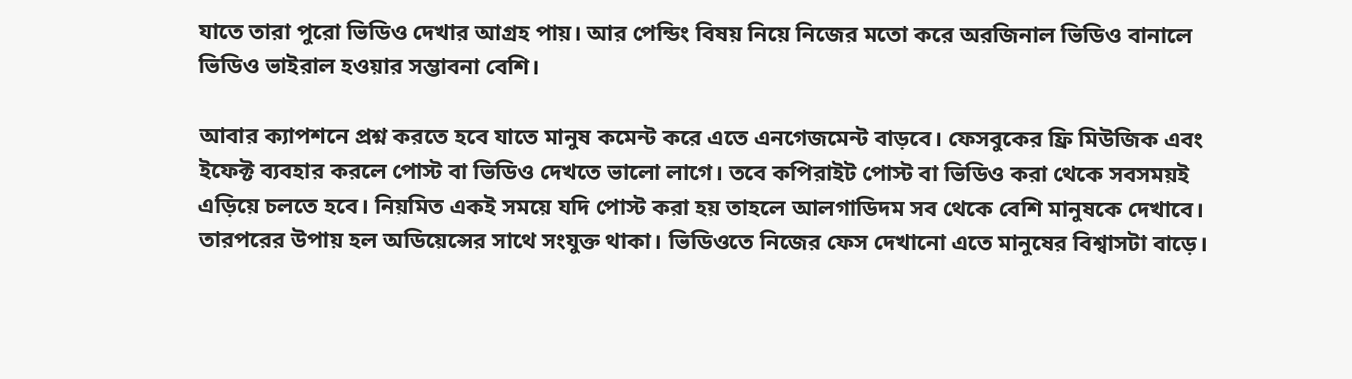যাতে তারা পুরো ভিডিও দেখার আগ্রহ পায়। আর পেন্ডিং বিষয় নিয়ে নিজের মতো করে অরজিনাল ভিডিও বানালে ভিডিও ভাইরাল হওয়ার সম্ভাবনা বেশি।

আবার ক্যাপশনে প্রশ্ন করতে হবে যাতে মানুষ কমেন্ট করে এতে এনগেজমেন্ট বাড়বে। ফেসবুকের ফ্রি মিউজিক এবং ইফেক্ট ব্যবহার করলে পোস্ট বা ভিডিও দেখতে ভালো লাগে। তবে কপিরাইট পোস্ট বা ভিডিও করা থেকে সবসময়ই এড়িয়ে চলতে হবে। নিয়মিত একই সময়ে যদি পোস্ট করা হয় তাহলে আলগাডিদম সব থেকে বেশি মানুষকে দেখাবে। তারপরের উপায় হল অডিয়েন্সের সাথে সংযুক্ত থাকা। ভিডিওতে নিজের ফেস দেখানো এতে মানুষের বিশ্বাসটা বাড়ে।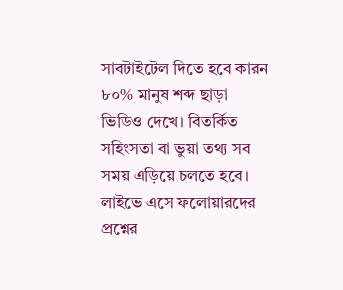সাবটাইটেল দিতে হবে কারন ৮০% মানুষ শব্দ ছাড়া ভিডিও দেখে। বিতর্কিত সহিংসতা বা ভুয়া তথ্য সব সময় এড়িয়ে চলতে হবে। লাইভে এসে ফলোয়ারদের প্রশ্নের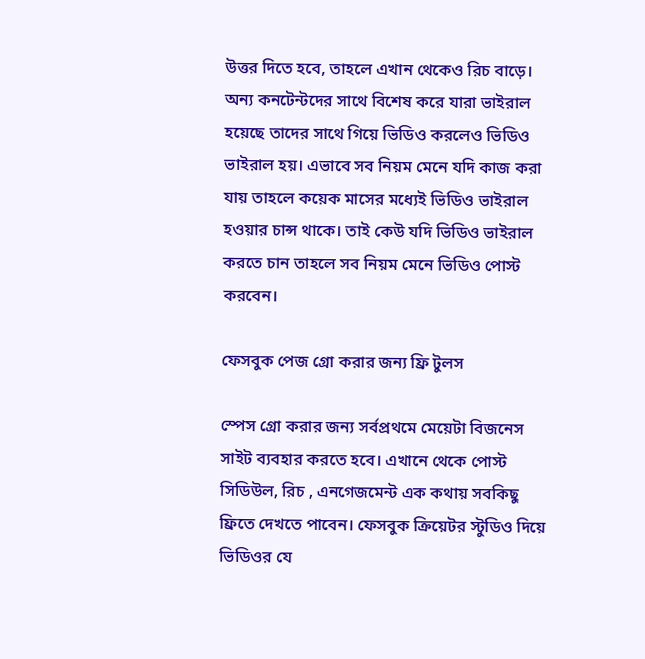উত্তর দিতে হবে, তাহলে এখান থেকেও রিচ বাড়ে। অন্য কনটেন্টদের সাথে বিশেষ করে যারা ভাইরাল হয়েছে তাদের সাথে গিয়ে ভিডিও করলেও ভিডিও ভাইরাল হয়। এভাবে সব নিয়ম মেনে যদি কাজ করা যায় তাহলে কয়েক মাসের মধ্যেই ভিডিও ভাইরাল হওয়ার চান্স থাকে। তাই কেউ যদি ভিডিও ভাইরাল করতে চান তাহলে সব নিয়ম মেনে ভিডিও পোস্ট করবেন।

ফেসবুক পেজ গ্রো করার জন্য ফ্রি টুলস

স্পেস গ্রো করার জন্য সর্বপ্রথমে মেয়েটা বিজনেস সাইট ব্যবহার করতে হবে। এখানে থেকে পোস্ট সিডিউল, রিচ , এনগেজমেন্ট এক কথায় সবকিছু ফ্রিতে দেখতে পাবেন। ফেসবুক ক্রিয়েটর স্টুডিও দিয়ে ভিডিওর যে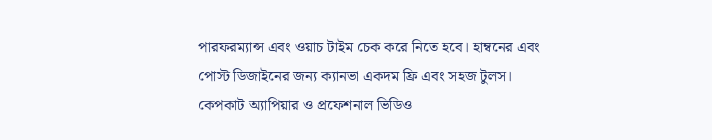পারফরম্যান্স এবং ওয়াচ টাইম চেক করে নিতে হবে। হাম্বনের এবং পোস্ট ডিজাইনের জন্য ক্যানভা একদম ফ্রি এবং সহজ টুলস। কেপকাট অ্যাপিয়ার ও প্রফেশনাল ভিডিও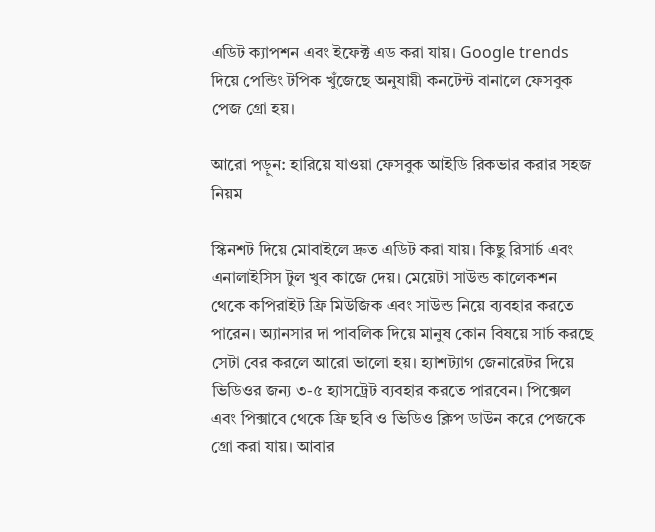এডিট ক্যাপশন এবং ইফেক্ট এড করা যায়। Google trends দিয়ে পেন্ডিং টপিক খুঁজেছে অনুযায়ী কনটেন্ট বানালে ফেসবুক পেজ গ্রো হয়।

আরো পড়ুন: হারিয়ে যাওয়া ফেসবুক আইডি রিকভার করার সহজ নিয়ম

স্কিনশট দিয়ে মোবাইলে দ্রুত এডিট করা যায়। কিছু রিসার্চ এবং এনালাইসিস টুল খুব কাজে দেয়। মেয়েটা সাউন্ড কালেকশন থেকে কপিরাইট ফ্রি মিউজিক এবং সাউন্ড নিয়ে ব্যবহার করতে পারেন। অ্যানসার দা পাবলিক দিয়ে মানুষ কোন বিষয়ে সার্চ করছে সেটা বের করলে আরো ভালো হয়। হ্যাশট্যাগ জেনারেটর দিয়ে ভিডিওর জন্য ৩-৫ হ্যাসট্রেট ব্যবহার করতে পারবেন। পিক্সেল এবং পিক্সাবে থেকে ফ্রি ছবি ও ভিডিও ক্লিপ ডাউন করে পেজকে গ্রো করা যায়। আবার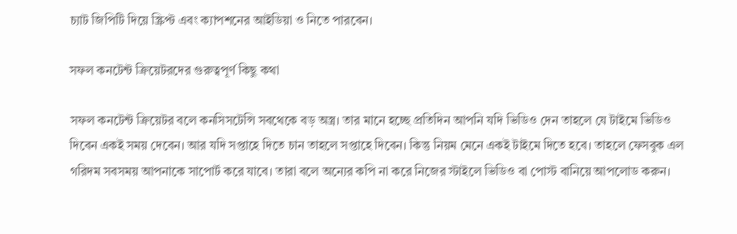চ্যাট জিপিটি দিয়ে স্ক্রিপ্ট এবং ক্যাপশনের আইডিয়া ও নিতে পারবেন।

সফল কনটেন্ট ক্রিয়েটরদের গুরুত্বপূর্ণ কিছু কথা

সফল কনটেন্ট ক্রিয়েটর বলে কনসিসটেন্সি সবথেকে বড় অস্ত্র। তার মানে হচ্ছে প্রতিদিন আপনি যদি ভিডিও দেন তাহলে যে টাইমে ভিডিও দিবেন একই সময় দেবেন। আর যদি সপ্তাহে দিতে চান তাহলে সপ্তাহে দিবেন। কিন্তু নিয়ম মেনে একই টাইমে দিতে হবে। তাহলে ফেসবুক এল গরিদম সবসময় আপনাকে সাপোর্ট করে যাবে। তারা বলে অন্যের কপি না করে নিজের স্টাইলে ভিডিও বা পোস্ট বানিয়ে আপলোড করুন।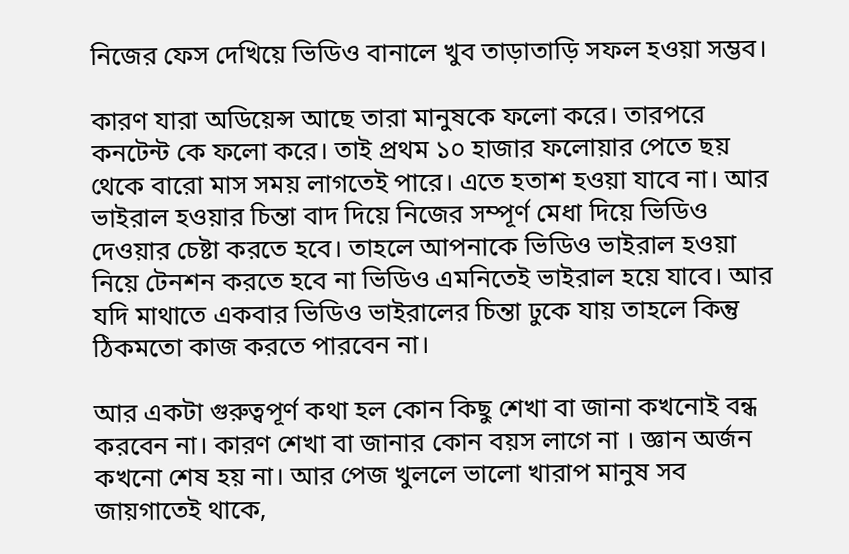নিজের ফেস দেখিয়ে ভিডিও বানালে খুব তাড়াতাড়ি সফল হওয়া সম্ভব।

কারণ যারা অডিয়েন্স আছে তারা মানুষকে ফলো করে। তারপরে কনটেন্ট কে ফলো করে। তাই প্রথম ১০ হাজার ফলোয়ার পেতে ছয় থেকে বারো মাস সময় লাগতেই পারে। এতে হতাশ হওয়া যাবে না। আর ভাইরাল হওয়ার চিন্তা বাদ দিয়ে নিজের সম্পূর্ণ মেধা দিয়ে ভিডিও দেওয়ার চেষ্টা করতে হবে। তাহলে আপনাকে ভিডিও ভাইরাল হওয়া নিয়ে টেনশন করতে হবে না ভিডিও এমনিতেই ভাইরাল হয়ে যাবে। আর যদি মাথাতে একবার ভিডিও ভাইরালের চিন্তা ঢুকে যায় তাহলে কিন্তু ঠিকমতো কাজ করতে পারবেন না।

আর একটা গুরুত্বপূর্ণ কথা হল কোন কিছু শেখা বা জানা কখনোই বন্ধ করবেন না। কারণ শেখা বা জানার কোন বয়স লাগে না । জ্ঞান অর্জন কখনো শেষ হয় না। আর পেজ খুললে ভালো খারাপ মানুষ সব জায়গাতেই থাকে,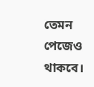তেমন পেজেও থাকবে।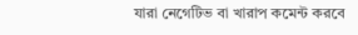যারা নেগেটিভ বা খারাপ কমেন্ট করবে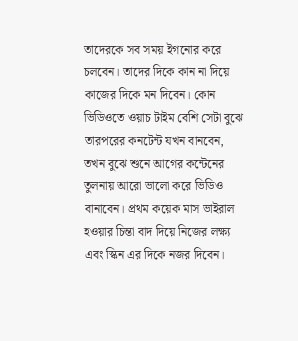তাদেরকে সব সময় ইগনোর করে চলবেন। তাদের দিকে কান না দিয়ে কাজের দিকে মন দিবেন। কোন ভিডিওতে ওয়াচ টাইম বেশি সেটা বুঝে তারপরের কনটেন্ট যখন বানবেন, তখন বুঝে শুনে আগের কন্টেনের তুলনায় আরো ভালো করে ভিডিও বানাবেন। প্রথম কয়েক মাস ভাইরাল হওয়ার চিন্তা বাদ দিয়ে নিজের লক্ষ্য এবং স্কিন এর দিকে নজর দিবেন।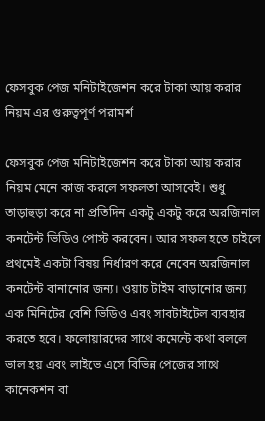ফেসবুক পেজ মনিটাইজেশন করে টাকা আয় করার নিয়ম এর গুরুত্বপূর্ণ পরামর্শ

ফেসবুক পেজ মনিটাইজেশন করে টাকা আয় করার নিয়ম মেনে কাজ করলে সফলতা আসবেই। শুধু তাড়াহুড়া করে না প্রতিদিন একটু একটু করে অরজিনাল কনটেন্ট ভিডিও পোস্ট করবেন। আর সফল হতে চাইলে প্রথমেই একটা বিষয় নির্ধারণ করে নেবেন অরজিনাল কনটেন্ট বানানোর জন্য। ওয়াচ টাইম বাড়ানোর জন্য এক মিনিটের বেশি ভিডিও এবং সাবটাইটেল ব্যবহার করতে হবে। ফলোয়ারদের সাথে কমেন্টে কথা বললে ভাল হয় এবং লাইভে এসে বিভিন্ন পেজের সাথে কানেকশন বা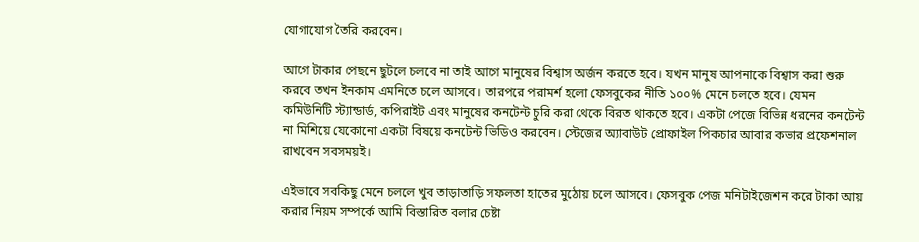যোগাযোগ তৈরি করবেন।

আগে টাকার পেছনে ছুটলে চলবে না তাই আগে মানুষের বিশ্বাস অর্জন করতে হবে। যখন মানুষ আপনাকে বিশ্বাস করা শুরু করবে তখন ইনকাম এমনিতে চলে আসবে। তারপরে পরামর্শ হলো ফেসবুকের নীতি ১০০% মেনে চলতে হবে। যেমন কমিউনিটি স্ট্যান্ডার্ড, কপিরাইট এবং মানুষের কনটেন্ট চুরি করা থেকে বিরত থাকতে হবে। একটা পেজে বিভিন্ন ধরনের কনটেন্ট না মিশিয়ে যেকোনো একটা বিষয়ে কনটেন্ট ভিডিও করবেন। স্টেজের অ্যাবাউট প্রোফাইল পিকচার আবার কভার প্রফেশনাল রাখবেন সবসময়ই।

এইভাবে সবকিছু মেনে চললে খুব তাড়াতাড়ি সফলতা হাতের মুঠোয় চলে আসবে। ফেসবুক পেজ মনিটাইজেশন করে টাকা আয় করার নিয়ম সম্পর্কে আমি বিস্তারিত বলার চেষ্টা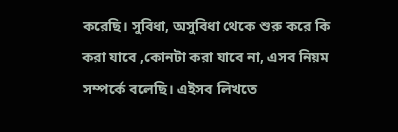করেছি। সুবিধা, অসুবিধা থেকে শুরু করে কি করা যাবে ,কোনটা করা যাবে না, এসব নিয়ম সম্পর্কে বলেছি। এইসব লিখতে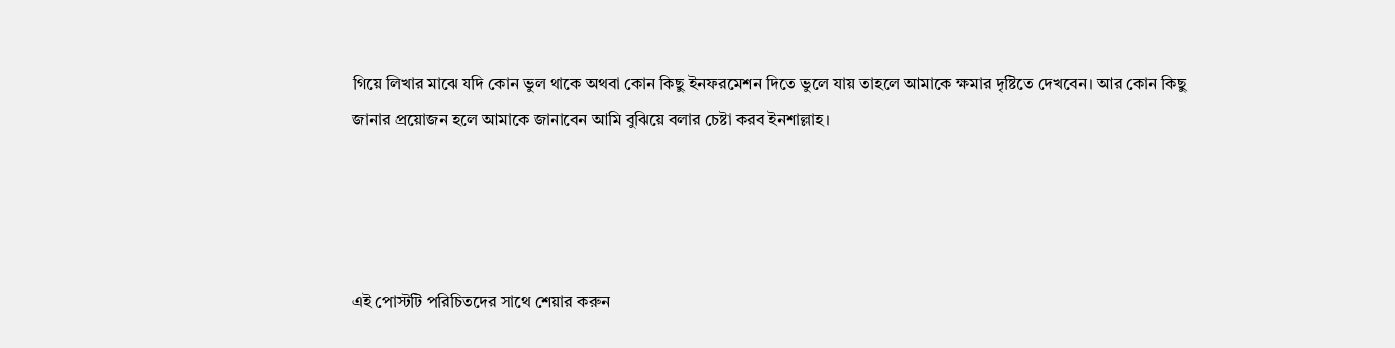গিয়ে লিখার মাঝে যদি কোন ভুল থাকে অথবা কোন কিছু ইনফরমেশন দিতে ভুলে যায় তাহলে আমাকে ক্ষমার দৃষ্টিতে দেখবেন। আর কোন কিছু জানার প্রয়োজন হলে আমাকে জানাবেন আমি বুঝিয়ে বলার চেষ্টা করব ইনশাল্লাহ।




এই পোস্টটি পরিচিতদের সাথে শেয়ার করুন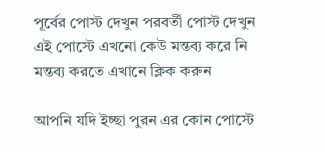পূর্বের পোস্ট দেখুন পরবর্তী পোস্ট দেখুন
এই পোস্টে এখনো কেউ মন্তব্য করে নি
মন্তব্য করতে এখানে ক্লিক করুন

আপনি যদি ইচ্ছা পুরন এর কোন পোস্টে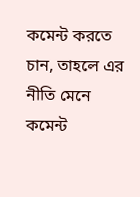কমেন্ট করতে চান, তাহলে এর নীতি মেনে কমেন্ট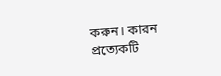করুন। কারন প্রত্যেকটি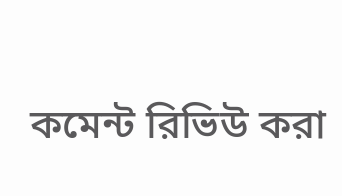কমেন্ট রিভিউ করা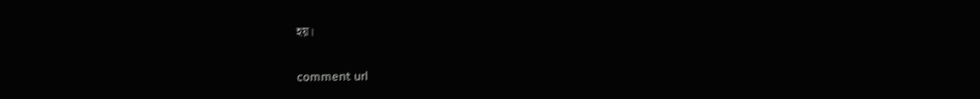হয়।

comment url